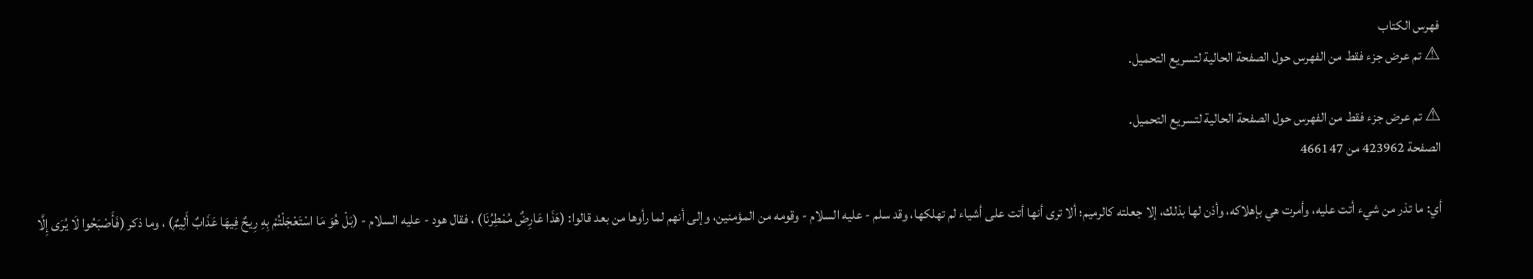فهرس الكتاب
⚠ تم عرض جزء فقط من الفهرس حول الصفحة الحالية لتسريع التحميل.

⚠ تم عرض جزء فقط من الفهرس حول الصفحة الحالية لتسريع التحميل.
الصفحة 423962 من 466147

أي: ما تذر من شيء أتت عليه، وأمرت هي بإهلاكه، وأذن لها بذلك، إلا جعلته كالرميم؛ ألا ترى أنها أتت على أشياء لم تهلكها، وقد سلم - عليه السلام - وقومه من المؤمنين، وإلى أنهم لما رأوها من بعد قالوا: (هَذَا عَارِضٌ مُمْطِرُنَا) ، فقال هود - عليه السلام - (بَلْ هُوَ مَا اسْتَعْجَلْتُمْ بِهِ رِيحٌ فِيهَا عَذَابٌ أَلِيمٌ) ، وما ذكر (فَأَصْبَحُوا لَا يُرَى إِلَّا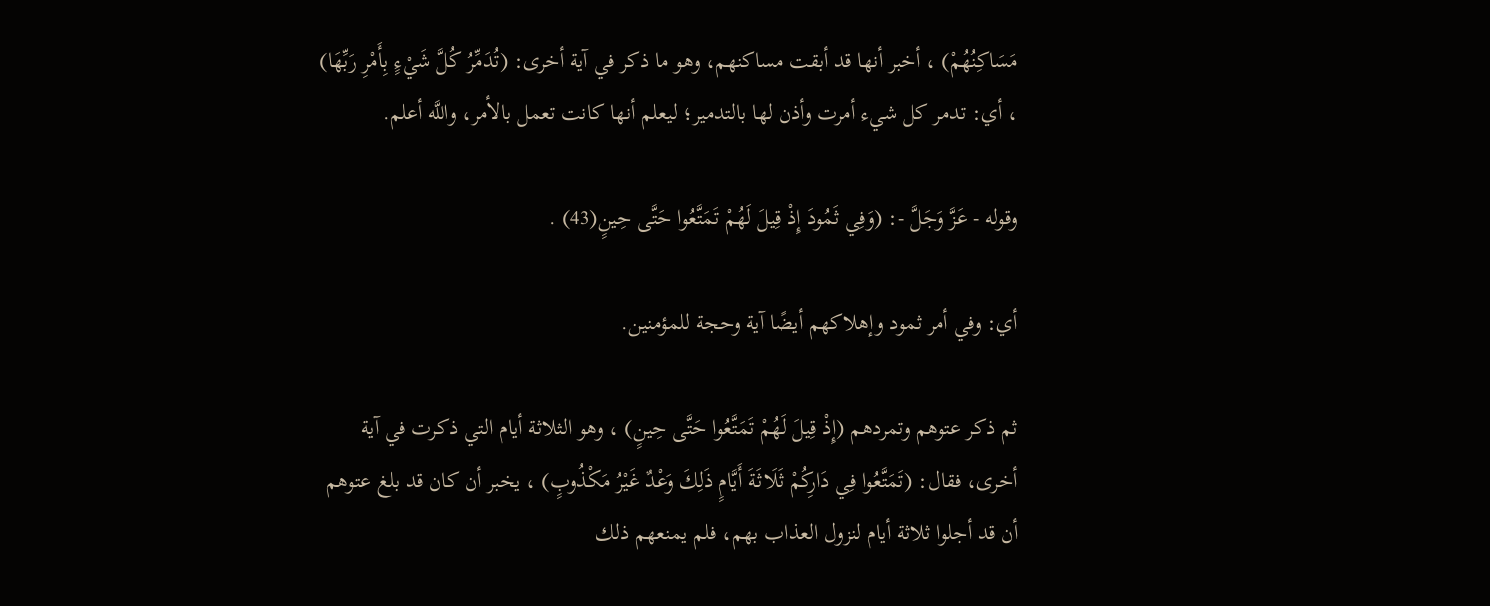مَسَاكِنُهُمْ) ، أخبر أنها قد أبقت مساكنهم، وهو ما ذكر في آية أخرى: (تُدَمِّرُ كُلَّ شَيْءٍ بِأَمْرِ رَبِّهَا) ، أي: تدمر كل شيء أمرت وأذن لها بالتدمير؛ ليعلم أنها كانت تعمل بالأمر، واللَّه أعلم.

وقوله - عَزَّ وَجَلَّ -: (وَفِي ثَمُودَ إِذْ قِيلَ لَهُمْ تَمَتَّعُوا حَتَّى حِينٍ(43) .

أي: وفي أمر ثمود وإهلاكهم أيضًا آية وحجة للمؤمنين.

ثم ذكر عتوهم وتمردهم (إِذْ قِيلَ لَهُمْ تَمَتَّعُوا حَتَّى حِينٍ) ، وهو الثلاثة أيام التي ذكرت في آية أخرى، فقال: (تَمَتَّعُوا فِي دَارِكُمْ ثَلَاثَةَ أَيَّامٍ ذَلِكَ وَعْدٌ غَيْرُ مَكْذُوبٍ) ، يخبر أن كان قد بلغ عتوهم أن قد أجلوا ثلاثة أيام لنزول العذاب بهم، فلم يمنعهم ذلك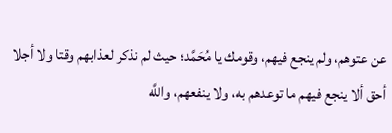عن عتوهم، ولم ينجع فيهم، وقومك يا مُحَمَّد؛ حيث لم نذكر لعذابهم وقتا ولا أجلا أحق ألا ينجع فيهم ما توعدهم به، ولا ينفعهم، واللَّه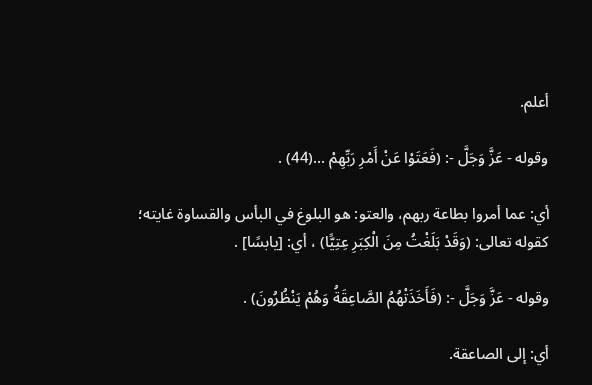أعلم.

وقوله - عَزَّ وَجَلَّ -: (فَعَتَوْا عَنْ أَمْرِ رَبِّهِمْ ...(44) .

أي: عما أمروا بطاعة ربهم، والعتو: هو البلوغ في البأس والقساوة غايته؛ كقوله تعالى: (وَقَدْ بَلَغْتُ مِنَ الْكِبَرِ عِتِيًّا) ، أي: [يابسًا] .

وقوله - عَزَّ وَجَلَّ -: (فَأَخَذَتْهُمُ الصَّاعِقَةُ وَهُمْ يَنْظُرُونَ) .

أي: إلى الصاعقة.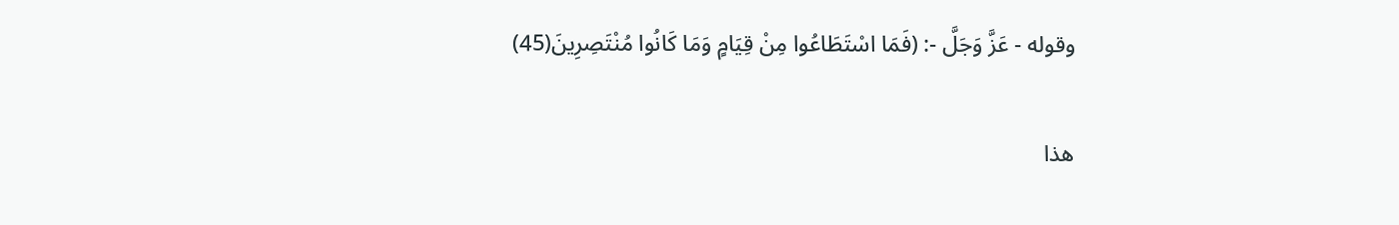وقوله - عَزَّ وَجَلَّ -: (فَمَا اسْتَطَاعُوا مِنْ قِيَامٍ وَمَا كَانُوا مُنْتَصِرِينَ(45)

هذا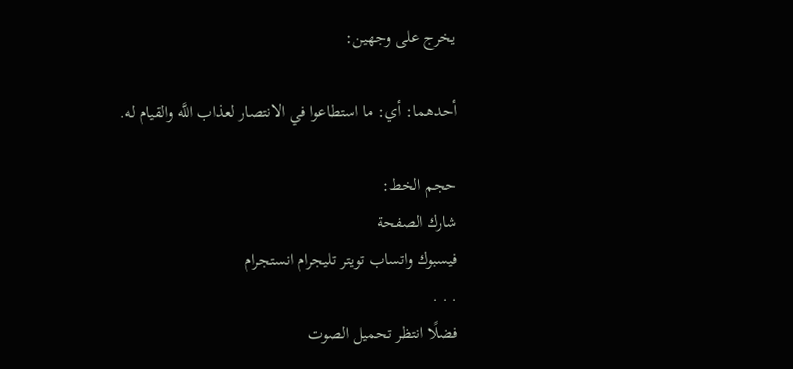يخرج على وجهين:

أحدهما: أي: ما استطاعوا في الانتصار لعذاب اللَّه والقيام له.

حجم الخط:
شارك الصفحة
فيسبوك واتساب تويتر تليجرام انستجرام
. . .
فضلًا انتظر تحميل الصوت